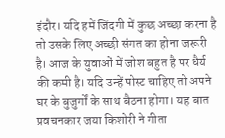इंदौर। यदि हमें जिंदगी में कुछ अच्छा करना है तो उसके लिए अच्छी संगत का होना जरूरी है। आज के युवाओं में जोश बहुत है पर धैर्य की कमी है। यदि उन्हें पोस्ट चाहिए तो अपने घर के बुजुर्गों के साथ बैठना होगा। यह बात प्रवचनकार जया किशोरी ने गीता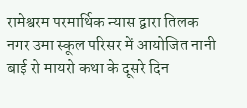रामेश्वरम परमार्थिक न्यास द्वारा तिलक नगर उमा स्कूल परिसर में आयोजित नानी बाई रो मायरो कथा के दूसरे दिन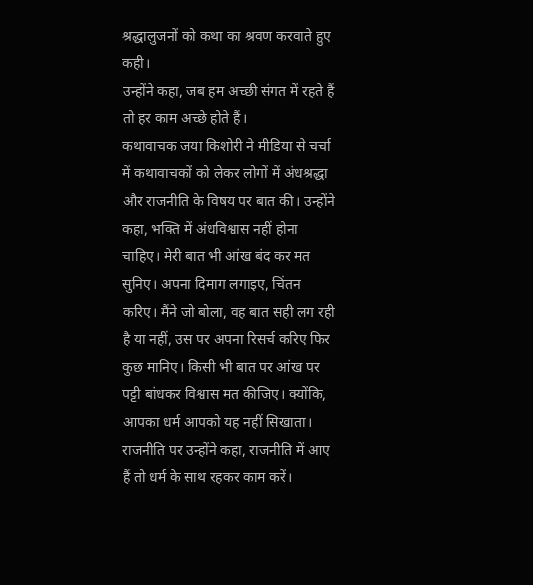श्रद्धालुजनों को कथा का श्रवण करवाते हुए कही।
उन्होंने कहा, जब हम अच्छी संगत में रहते हैं तो हर काम अच्छे होते हैं।
कथावाचक जया किशोरी ने मीडिया से चर्चा में कथावाचकों को लेकर लोगों में अंधश्रद्धा और राजनीति के विषय पर बात की। उन्होंने कहा, भक्ति में अंधविश्वास नहीं होना चाहिए। मेरी बात भी आंख बंद कर मत सुनिए। अपना दिमाग लगाइए, चिंतन करिए। मैंने जो बोला, वह बात सही लग रही है या नहीं, उस पर अपना रिसर्च करिए फिर कुछ मानिए। किसी भी बात पर आंख पर पट्टी बांधकर विश्वास मत कीजिए। क्योंकि, आपका धर्म आपको यह नहीं सिखाता। राजनीति पर उन्होंने कहा, राजनीति में आए हैं तो धर्म के साथ रहकर काम करें।